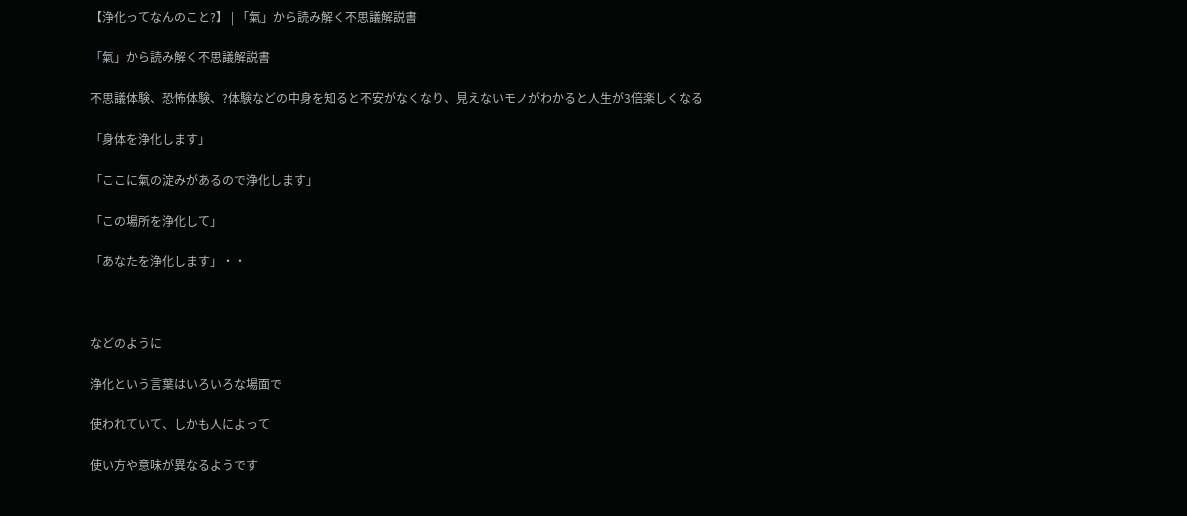【浄化ってなんのこと?】 | 「氣」から読み解く不思議解説書

「氣」から読み解く不思議解説書

不思議体験、恐怖体験、?体験などの中身を知ると不安がなくなり、見えないモノがわかると人生が3倍楽しくなる

「身体を浄化します」

「ここに氣の淀みがあるので浄化します」

「この場所を浄化して」

「あなたを浄化します」・・



などのように

浄化という言葉はいろいろな場面で

使われていて、しかも人によって

使い方や意味が異なるようです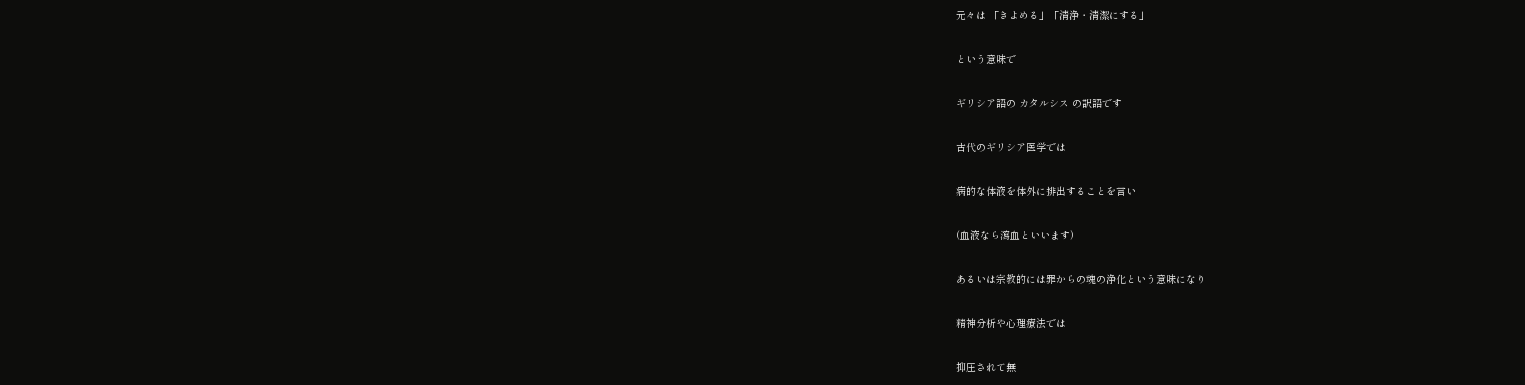元々は 「きよめる」「清浄・清潔にする」

という意味で

ギリシア語の カタルシス の訳語です

古代のギリシア医学では

病的な体液を体外に排出することを言い

(血液なら瀉血といいます)

あるいは宗教的には罪からの魂の浄化という意味になり

精神分析や心理療法では

抑圧されて無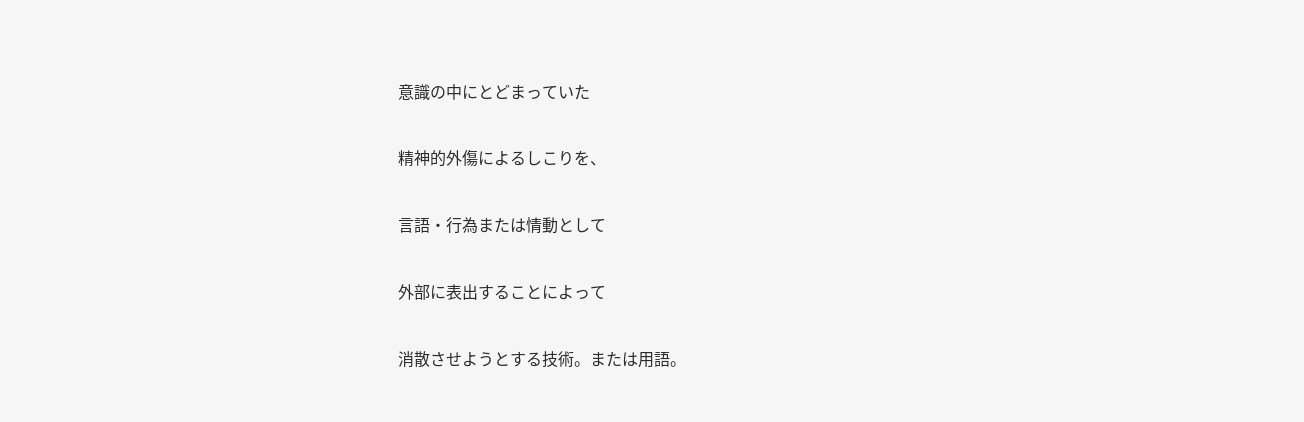意識の中にとどまっていた

精神的外傷によるしこりを、

言語・行為または情動として

外部に表出することによって

消散させようとする技術。または用語。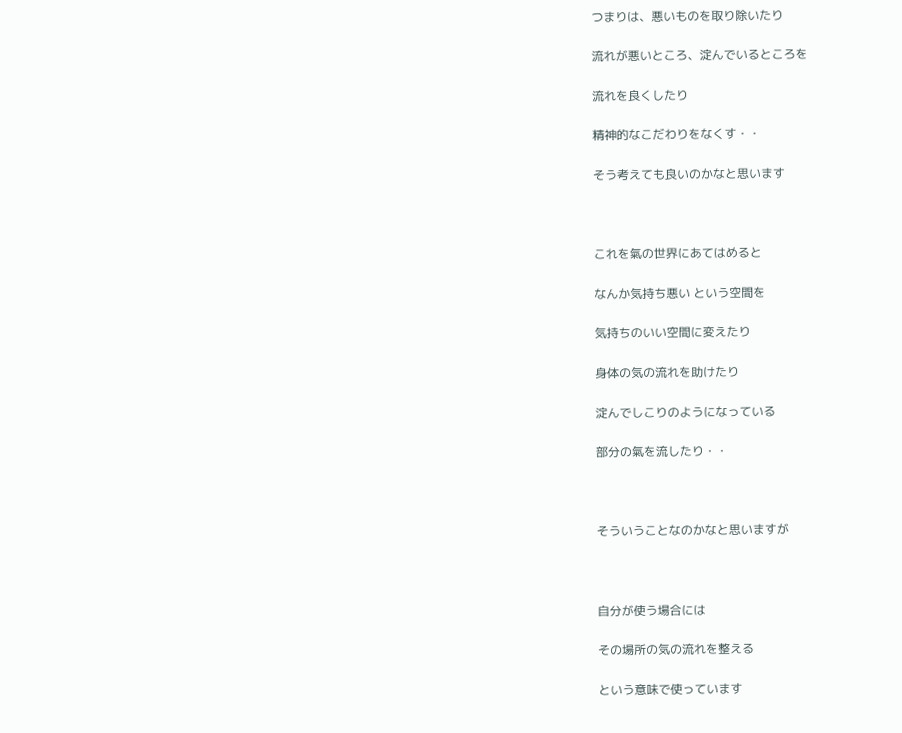つまりは、悪いものを取り除いたり

流れが悪いところ、淀んでいるところを

流れを良くしたり

精神的なこだわりをなくす・・

そう考えても良いのかなと思います



これを氣の世界にあてはめると

なんか気持ち悪い という空間を

気持ちのいい空間に変えたり

身体の気の流れを助けたり

淀んでしこりのようになっている

部分の氣を流したり・・



そういうことなのかなと思いますが



自分が使う場合には

その場所の気の流れを整える

という意味で使っています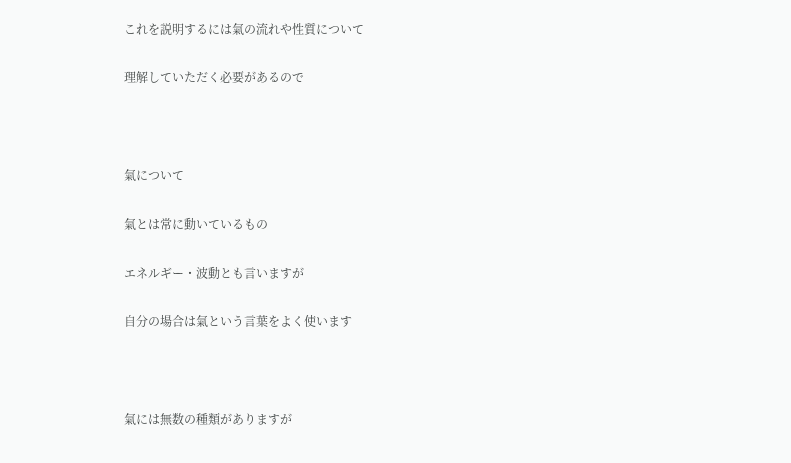これを説明するには氣の流れや性質について

理解していただく必要があるので



氣について

氣とは常に動いているもの

エネルギー・波動とも言いますが

自分の場合は氣という言葉をよく使います



氣には無数の種類がありますが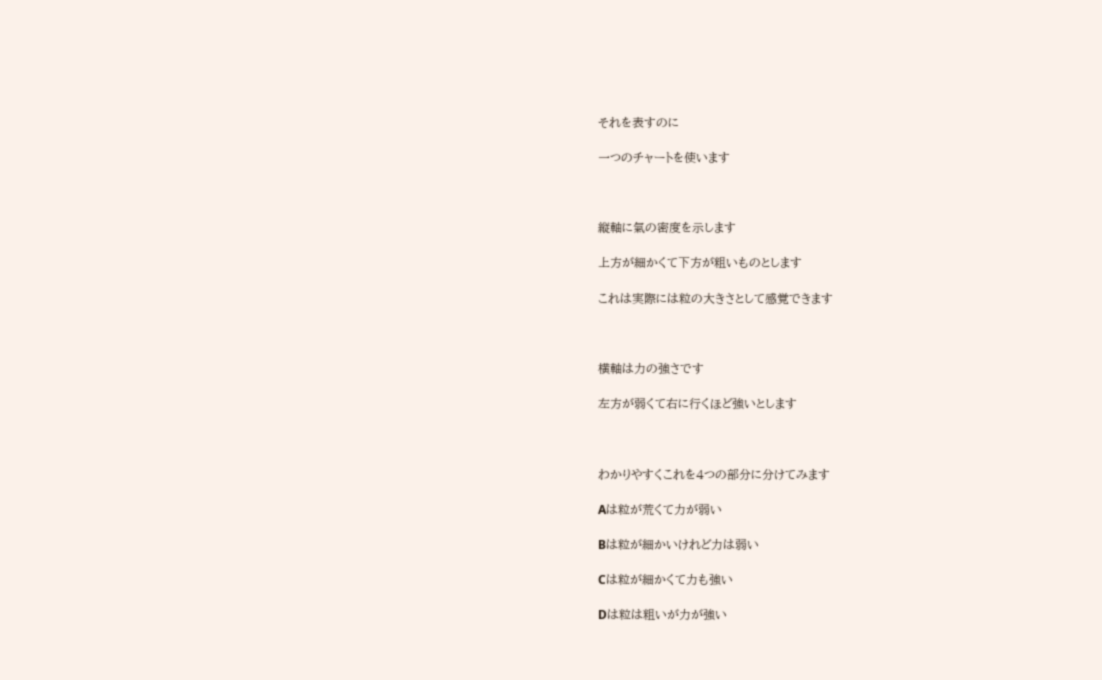それを表すのに

一つのチャートを使います



縦軸に氣の密度を示します

上方が細かくて下方が粗いものとします

これは実際には粒の大きさとして感覚できます



横軸は力の強さです

左方が弱くて右に行くほど強いとします



わかりやすくこれを4つの部分に分けてみます

Aは粒が荒くて力が弱い

Bは粒が細かいけれど力は弱い

Cは粒が細かくて力も強い

Dは粒は粗いが力が強い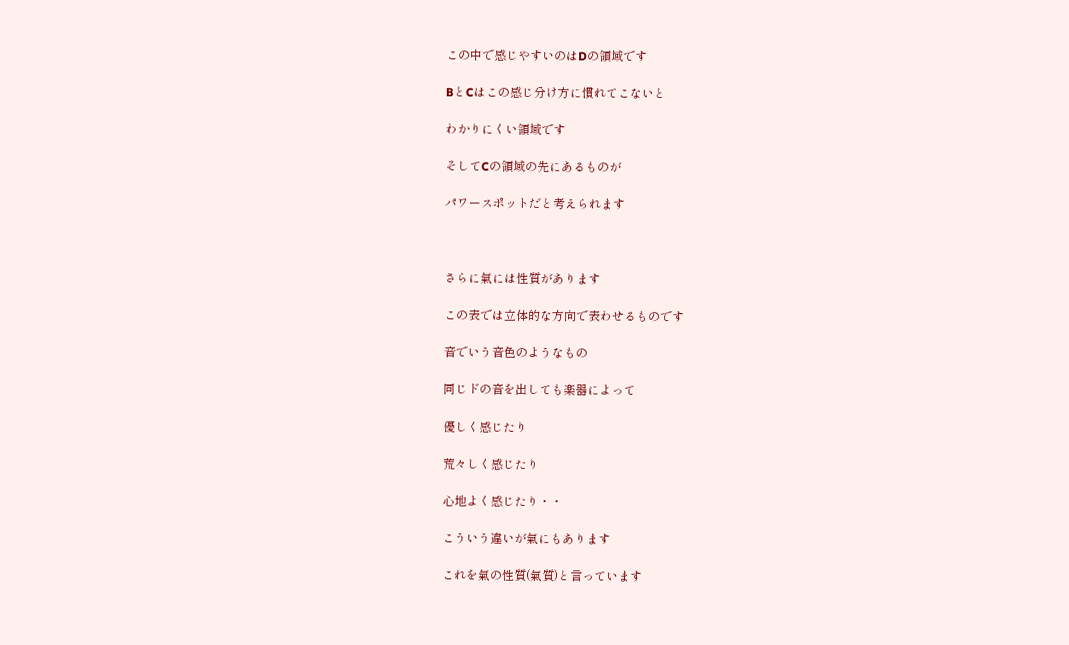この中で感じやすいのはDの領域です

BとCはこの感じ分け方に慣れてこないと

わかりにくい領域です

そしてCの領域の先にあるものが

パワースポットだと考えられます



さらに氣には性質があります

この表では立体的な方向で表わせるものです

音でいう音色のようなもの

同じドの音を出しても楽器によって

優しく感じたり

荒々しく感じたり

心地よく感じたり・・

こういう違いが氣にもあります

これを氣の性質(氣質)と言っています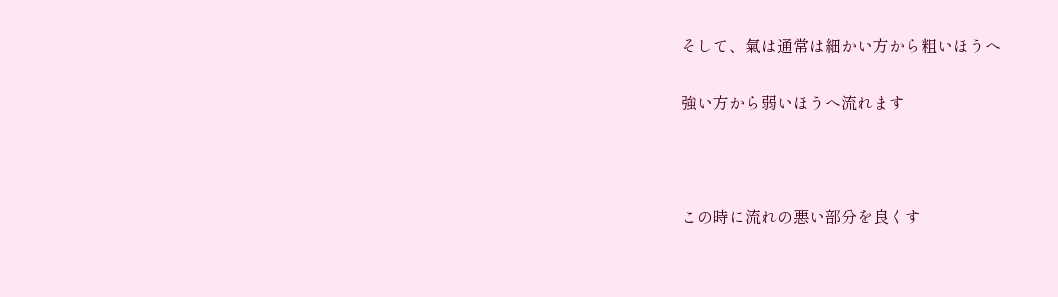そして、氣は通常は細かい方から粗いほうへ

強い方から弱いほうへ流れます



この時に流れの悪い部分を良くす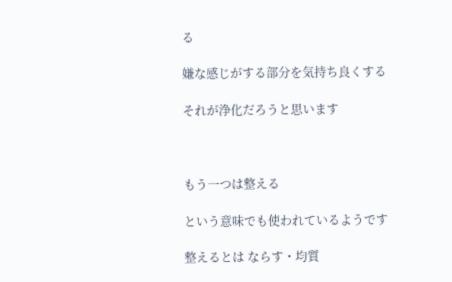る

嫌な感じがする部分を気持ち良くする

それが浄化だろうと思います



もう一つは整える

という意味でも使われているようです

整えるとは ならす・均質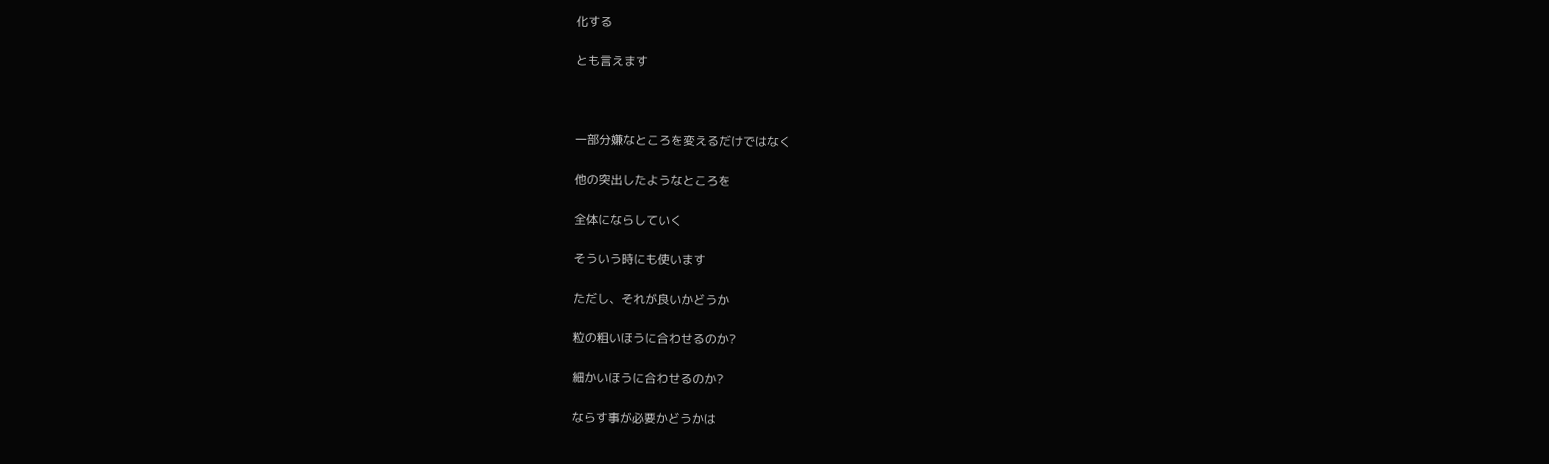化する

とも言えます



一部分嫌なところを変えるだけではなく

他の突出したようなところを

全体にならしていく

そういう時にも使います

ただし、それが良いかどうか

粒の粗いほうに合わせるのか?

細かいほうに合わせるのか?

ならす事が必要かどうかは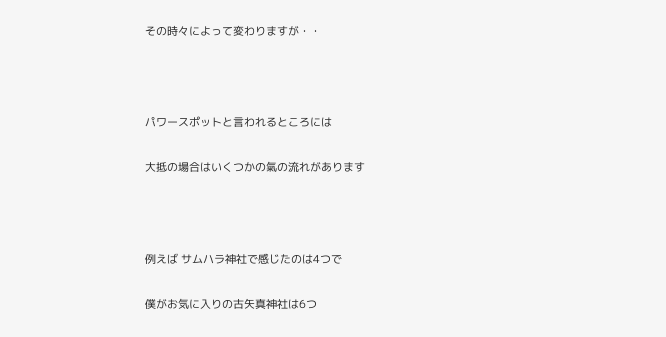その時々によって変わりますが・・



パワースポットと言われるところには

大抵の場合はいくつかの氣の流れがあります



例えば サムハラ神社で感じたのは4つで

僕がお気に入りの古矢真神社は6つ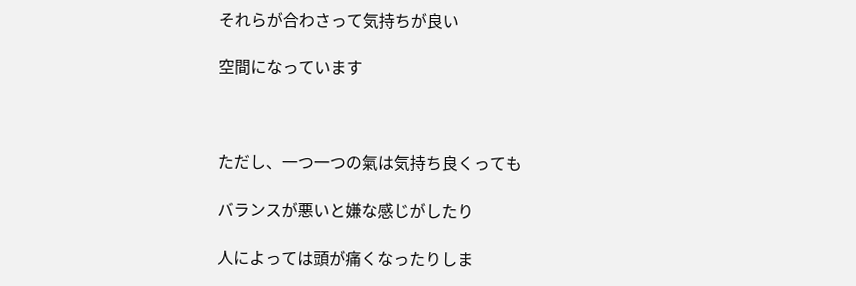それらが合わさって気持ちが良い

空間になっています



ただし、一つ一つの氣は気持ち良くっても

バランスが悪いと嫌な感じがしたり

人によっては頭が痛くなったりしま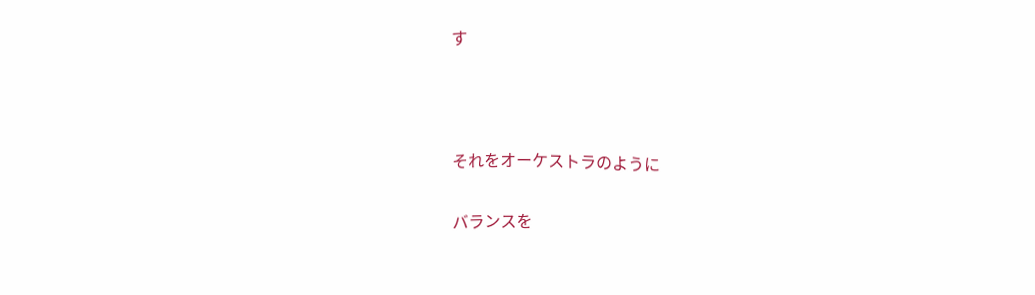す



それをオーケストラのように

バランスを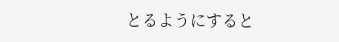とるようにすると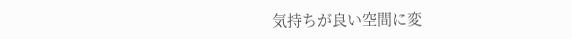気持ちが良い空間に変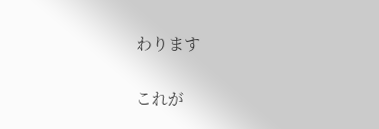わります

これが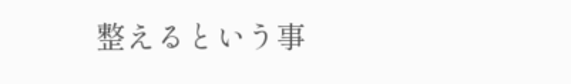整えるという事